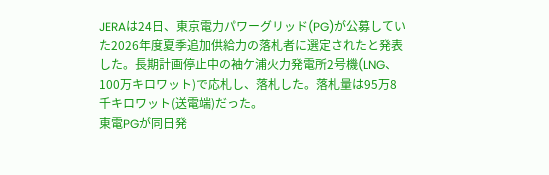JERAは24日、東京電力パワーグリッド(PG)が公募していた2026年度夏季追加供給力の落札者に選定されたと発表した。長期計画停止中の袖ケ浦火力発電所2号機(LNG、100万キロワット)で応札し、落札した。落札量は95万8千キロワット(送電端)だった。
東電PGが同日発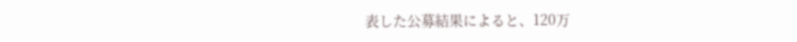表した公募結果によると、120万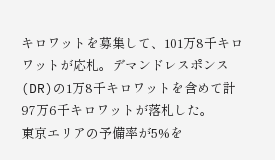キロワットを募集して、101万8千キロワットが応札。デマンドレスポンス(DR)の1万8千キロワットを含めて計97万6千キロワットが落札した。
東京エリアの予備率が5%を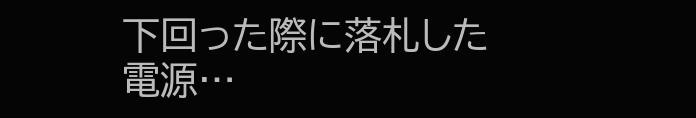下回った際に落札した電源…